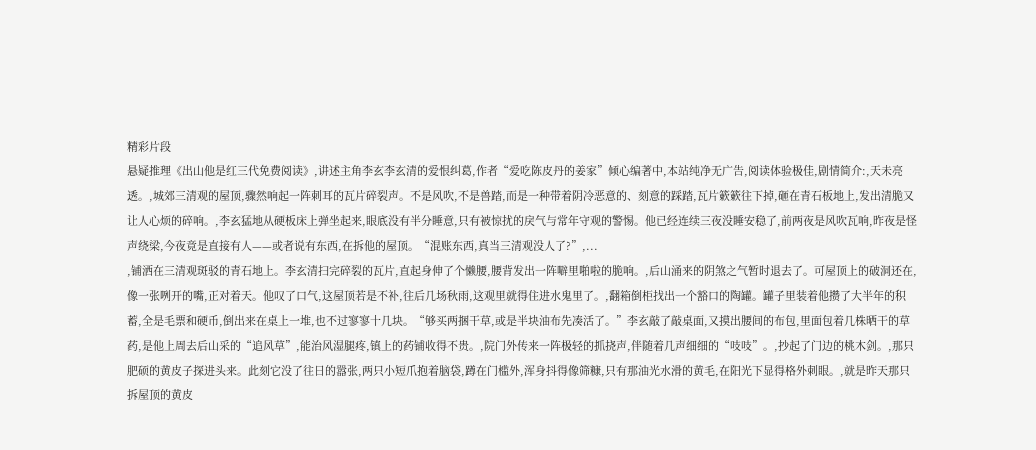精彩片段
悬疑推理《出山他是红三代免费阅读》,讲述主角李玄李玄清的爱恨纠葛,作者“爱吃陈皮丹的姜家”倾心编著中,本站纯净无广告,阅读体验极佳,剧情简介:,天未亮透。,城郊三清观的屋顶,骤然响起一阵刺耳的瓦片碎裂声。不是风吹,不是兽踏,而是一种带着阴冷恶意的、刻意的踩踏,瓦片簌簌往下掉,砸在青石板地上,发出清脆又让人心烦的碎响。,李玄猛地从硬板床上弹坐起来,眼底没有半分睡意,只有被惊扰的戾气与常年守观的警惕。他已经连续三夜没睡安稳了,前两夜是风吹瓦响,昨夜是怪声绕梁,今夜竟是直接有人——或者说有东西,在拆他的屋顶。“混账东西,真当三清观没人了?”,...
,铺洒在三清观斑驳的青石地上。李玄清扫完碎裂的瓦片,直起身伸了个懒腰,腰背发出一阵噼里啪啦的脆响。,后山涌来的阴煞之气暂时退去了。可屋顶上的破洞还在,像一张咧开的嘴,正对着天。他叹了口气,这屋顶若是不补,往后几场秋雨,这观里就得住进水鬼里了。,翻箱倒柜找出一个豁口的陶罐。罐子里装着他攒了大半年的积蓄,全是毛票和硬币,倒出来在桌上一堆,也不过寥寥十几块。“够买两捆干草,或是半块油布先凑活了。”李玄敲了敲桌面,又摸出腰间的布包,里面包着几株晒干的草药,是他上周去后山采的“追风草”,能治风湿腿疼,镇上的药铺收得不贵。,院门外传来一阵极轻的抓挠声,伴随着几声细细的“吱吱”。,抄起了门边的桃木剑。,那只肥硕的黄皮子探进头来。此刻它没了往日的嚣张,两只小短爪抱着脑袋,蹲在门槛外,浑身抖得像筛糠,只有那油光水滑的黄毛,在阳光下显得格外刺眼。,就是昨天那只拆屋顶的黄皮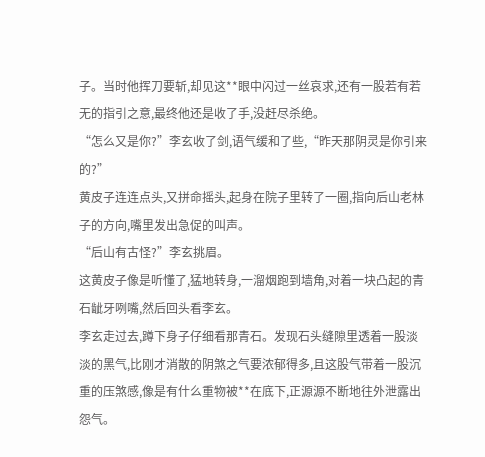子。当时他挥刀要斩,却见这**眼中闪过一丝哀求,还有一股若有若无的指引之意,最终他还是收了手,没赶尽杀绝。
“怎么又是你?”李玄收了剑,语气缓和了些,“昨天那阴灵是你引来的?”
黄皮子连连点头,又拼命摇头,起身在院子里转了一圈,指向后山老林子的方向,嘴里发出急促的叫声。
“后山有古怪?”李玄挑眉。
这黄皮子像是听懂了,猛地转身,一溜烟跑到墙角,对着一块凸起的青石龇牙咧嘴,然后回头看李玄。
李玄走过去,蹲下身子仔细看那青石。发现石头缝隙里透着一股淡淡的黑气,比刚才消散的阴煞之气要浓郁得多,且这股气带着一股沉重的压煞感,像是有什么重物被**在底下,正源源不断地往外泄露出怨气。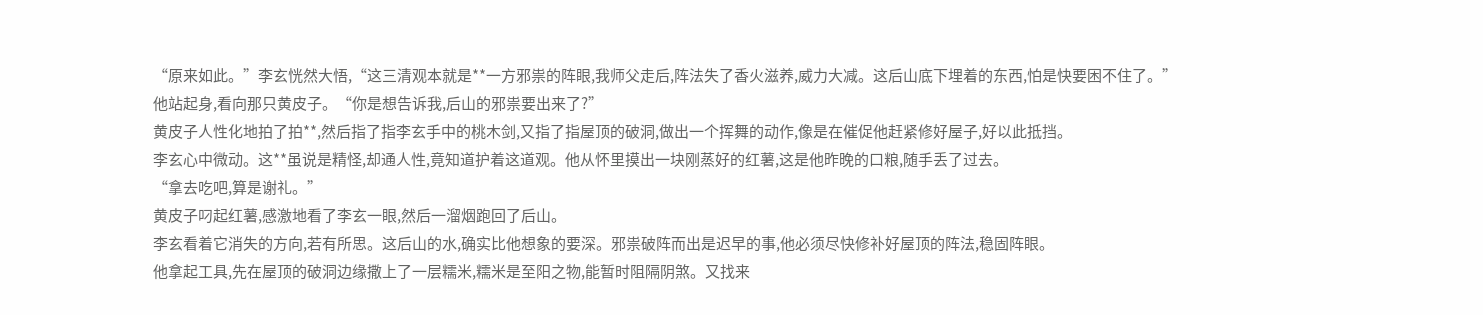“原来如此。”李玄恍然大悟,“这三清观本就是**一方邪祟的阵眼,我师父走后,阵法失了香火滋养,威力大减。这后山底下埋着的东西,怕是快要困不住了。”
他站起身,看向那只黄皮子。“你是想告诉我,后山的邪祟要出来了?”
黄皮子人性化地拍了拍**,然后指了指李玄手中的桃木剑,又指了指屋顶的破洞,做出一个挥舞的动作,像是在催促他赶紧修好屋子,好以此抵挡。
李玄心中微动。这**虽说是精怪,却通人性,竟知道护着这道观。他从怀里摸出一块刚蒸好的红薯,这是他昨晚的口粮,随手丢了过去。
“拿去吃吧,算是谢礼。”
黄皮子叼起红薯,感激地看了李玄一眼,然后一溜烟跑回了后山。
李玄看着它消失的方向,若有所思。这后山的水,确实比他想象的要深。邪祟破阵而出是迟早的事,他必须尽快修补好屋顶的阵法,稳固阵眼。
他拿起工具,先在屋顶的破洞边缘撒上了一层糯米,糯米是至阳之物,能暂时阻隔阴煞。又找来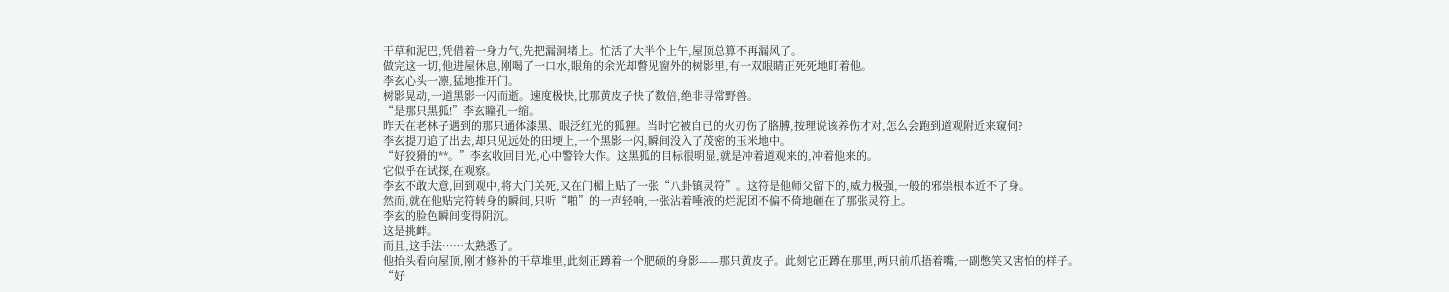干草和泥巴,凭借着一身力气,先把漏洞堵上。忙活了大半个上午,屋顶总算不再漏风了。
做完这一切,他进屋休息,刚喝了一口水,眼角的余光却瞥见窗外的树影里,有一双眼睛正死死地盯着他。
李玄心头一凛,猛地推开门。
树影晃动,一道黑影一闪而逝。速度极快,比那黄皮子快了数倍,绝非寻常野兽。
“是那只黑狐!”李玄瞳孔一缩。
昨天在老林子遇到的那只通体漆黑、眼泛红光的狐狸。当时它被自已的火刃伤了胳膊,按理说该养伤才对,怎么会跑到道观附近来窥伺?
李玄提刀追了出去,却只见远处的田埂上,一个黑影一闪,瞬间没入了茂密的玉米地中。
“好狡猾的**。”李玄收回目光,心中警铃大作。这黑狐的目标很明显,就是冲着道观来的,冲着他来的。
它似乎在试探,在观察。
李玄不敢大意,回到观中,将大门关死,又在门楣上贴了一张“八卦镇灵符”。这符是他师父留下的,威力极强,一般的邪祟根本近不了身。
然而,就在他贴完符转身的瞬间,只听“啪”的一声轻响,一张沾着唾液的烂泥团不偏不倚地砸在了那张灵符上。
李玄的脸色瞬间变得阴沉。
这是挑衅。
而且,这手法……太熟悉了。
他抬头看向屋顶,刚才修补的干草堆里,此刻正蹲着一个肥硕的身影——那只黄皮子。此刻它正蹲在那里,两只前爪捂着嘴,一副憋笑又害怕的样子。
“好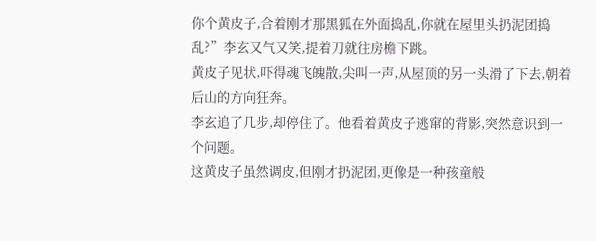你个黄皮子,合着刚才那黑狐在外面捣乱,你就在屋里头扔泥团捣乱?”李玄又气又笑,提着刀就往房檐下跳。
黄皮子见状,吓得魂飞魄散,尖叫一声,从屋顶的另一头滑了下去,朝着后山的方向狂奔。
李玄追了几步,却停住了。他看着黄皮子逃窜的背影,突然意识到一个问题。
这黄皮子虽然调皮,但刚才扔泥团,更像是一种孩童般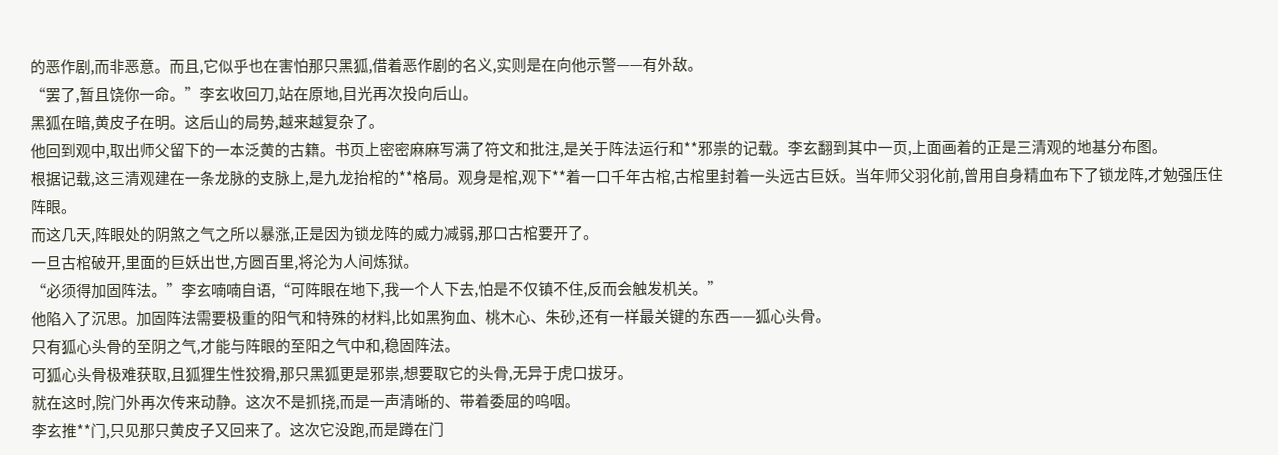的恶作剧,而非恶意。而且,它似乎也在害怕那只黑狐,借着恶作剧的名义,实则是在向他示警——有外敌。
“罢了,暂且饶你一命。”李玄收回刀,站在原地,目光再次投向后山。
黑狐在暗,黄皮子在明。这后山的局势,越来越复杂了。
他回到观中,取出师父留下的一本泛黄的古籍。书页上密密麻麻写满了符文和批注,是关于阵法运行和**邪祟的记载。李玄翻到其中一页,上面画着的正是三清观的地基分布图。
根据记载,这三清观建在一条龙脉的支脉上,是九龙抬棺的**格局。观身是棺,观下**着一口千年古棺,古棺里封着一头远古巨妖。当年师父羽化前,曾用自身精血布下了锁龙阵,才勉强压住阵眼。
而这几天,阵眼处的阴煞之气之所以暴涨,正是因为锁龙阵的威力减弱,那口古棺要开了。
一旦古棺破开,里面的巨妖出世,方圆百里,将沦为人间炼狱。
“必须得加固阵法。”李玄喃喃自语,“可阵眼在地下,我一个人下去,怕是不仅镇不住,反而会触发机关。”
他陷入了沉思。加固阵法需要极重的阳气和特殊的材料,比如黑狗血、桃木心、朱砂,还有一样最关键的东西——狐心头骨。
只有狐心头骨的至阴之气,才能与阵眼的至阳之气中和,稳固阵法。
可狐心头骨极难获取,且狐狸生性狡猾,那只黑狐更是邪祟,想要取它的头骨,无异于虎口拔牙。
就在这时,院门外再次传来动静。这次不是抓挠,而是一声清晰的、带着委屈的呜咽。
李玄推**门,只见那只黄皮子又回来了。这次它没跑,而是蹲在门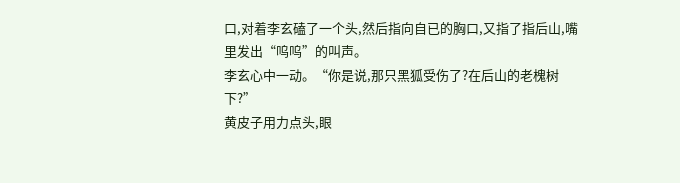口,对着李玄磕了一个头,然后指向自已的胸口,又指了指后山,嘴里发出“呜呜”的叫声。
李玄心中一动。“你是说,那只黑狐受伤了?在后山的老槐树下?”
黄皮子用力点头,眼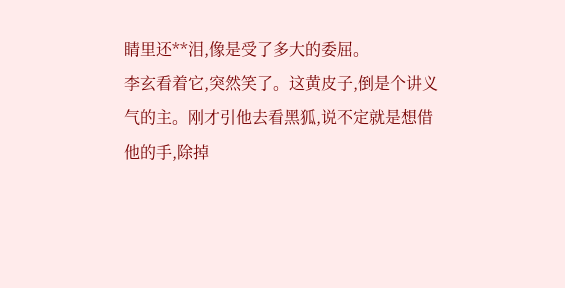睛里还**泪,像是受了多大的委屈。
李玄看着它,突然笑了。这黄皮子,倒是个讲义气的主。刚才引他去看黑狐,说不定就是想借他的手,除掉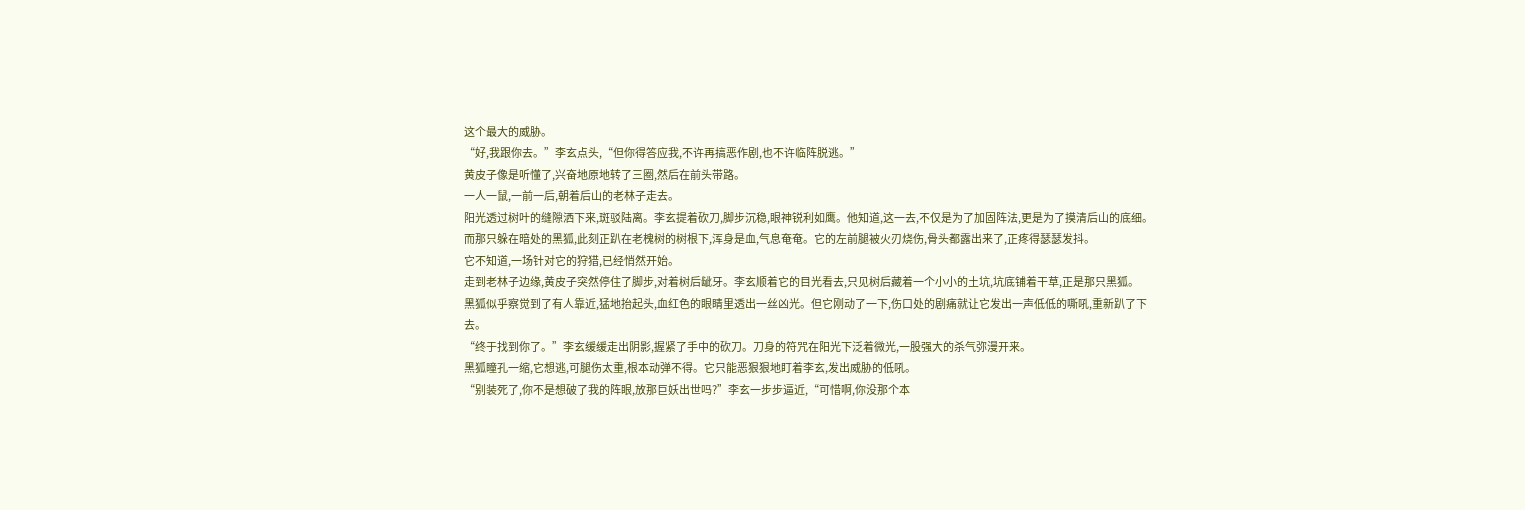这个最大的威胁。
“好,我跟你去。”李玄点头,“但你得答应我,不许再搞恶作剧,也不许临阵脱逃。”
黄皮子像是听懂了,兴奋地原地转了三圈,然后在前头带路。
一人一鼠,一前一后,朝着后山的老林子走去。
阳光透过树叶的缝隙洒下来,斑驳陆离。李玄提着砍刀,脚步沉稳,眼神锐利如鹰。他知道,这一去,不仅是为了加固阵法,更是为了摸清后山的底细。
而那只躲在暗处的黑狐,此刻正趴在老槐树的树根下,浑身是血,气息奄奄。它的左前腿被火刃烧伤,骨头都露出来了,正疼得瑟瑟发抖。
它不知道,一场针对它的狩猎,已经悄然开始。
走到老林子边缘,黄皮子突然停住了脚步,对着树后龇牙。李玄顺着它的目光看去,只见树后藏着一个小小的土坑,坑底铺着干草,正是那只黑狐。
黑狐似乎察觉到了有人靠近,猛地抬起头,血红色的眼睛里透出一丝凶光。但它刚动了一下,伤口处的剧痛就让它发出一声低低的嘶吼,重新趴了下去。
“终于找到你了。”李玄缓缓走出阴影,握紧了手中的砍刀。刀身的符咒在阳光下泛着微光,一股强大的杀气弥漫开来。
黑狐瞳孔一缩,它想逃,可腿伤太重,根本动弹不得。它只能恶狠狠地盯着李玄,发出威胁的低吼。
“别装死了,你不是想破了我的阵眼,放那巨妖出世吗?”李玄一步步逼近,“可惜啊,你没那个本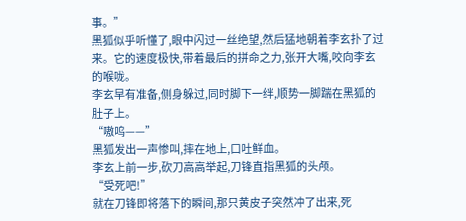事。”
黑狐似乎听懂了,眼中闪过一丝绝望,然后猛地朝着李玄扑了过来。它的速度极快,带着最后的拼命之力,张开大嘴,咬向李玄的喉咙。
李玄早有准备,侧身躲过,同时脚下一绊,顺势一脚踹在黑狐的肚子上。
“嗷呜——”
黑狐发出一声惨叫,摔在地上,口吐鲜血。
李玄上前一步,砍刀高高举起,刀锋直指黑狐的头颅。
“受死吧!”
就在刀锋即将落下的瞬间,那只黄皮子突然冲了出来,死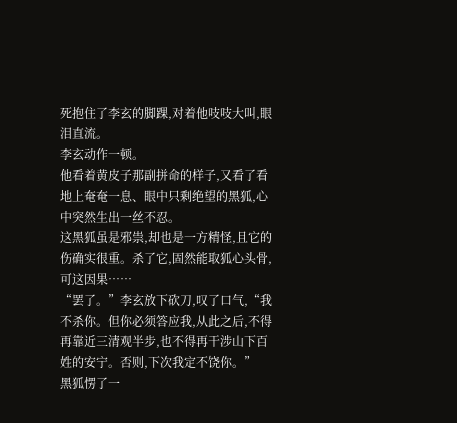死抱住了李玄的脚踝,对着他吱吱大叫,眼泪直流。
李玄动作一顿。
他看着黄皮子那副拼命的样子,又看了看地上奄奄一息、眼中只剩绝望的黑狐,心中突然生出一丝不忍。
这黑狐虽是邪祟,却也是一方精怪,且它的伤确实很重。杀了它,固然能取狐心头骨,可这因果……
“罢了。”李玄放下砍刀,叹了口气,“我不杀你。但你必须答应我,从此之后,不得再靠近三清观半步,也不得再干涉山下百姓的安宁。否则,下次我定不饶你。”
黑狐愣了一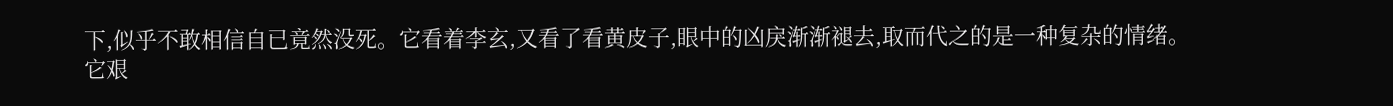下,似乎不敢相信自已竟然没死。它看着李玄,又看了看黄皮子,眼中的凶戾渐渐褪去,取而代之的是一种复杂的情绪。
它艰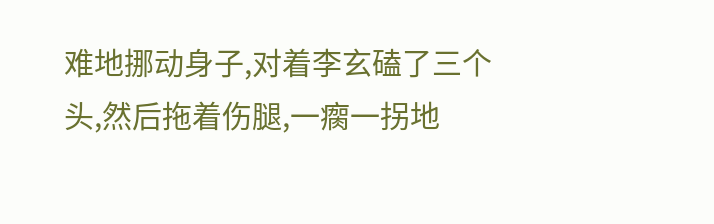难地挪动身子,对着李玄磕了三个头,然后拖着伤腿,一瘸一拐地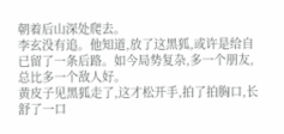朝着后山深处爬去。
李玄没有追。他知道,放了这黑狐,或许是给自已留了一条后路。如今局势复杂,多一个朋友,总比多一个敌人好。
黄皮子见黑狐走了,这才松开手,拍了拍胸口,长舒了一口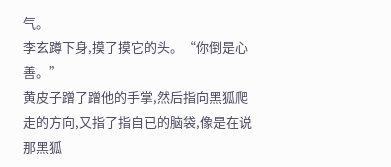气。
李玄蹲下身,摸了摸它的头。“你倒是心善。”
黄皮子蹭了蹭他的手掌,然后指向黑狐爬走的方向,又指了指自已的脑袋,像是在说那黑狐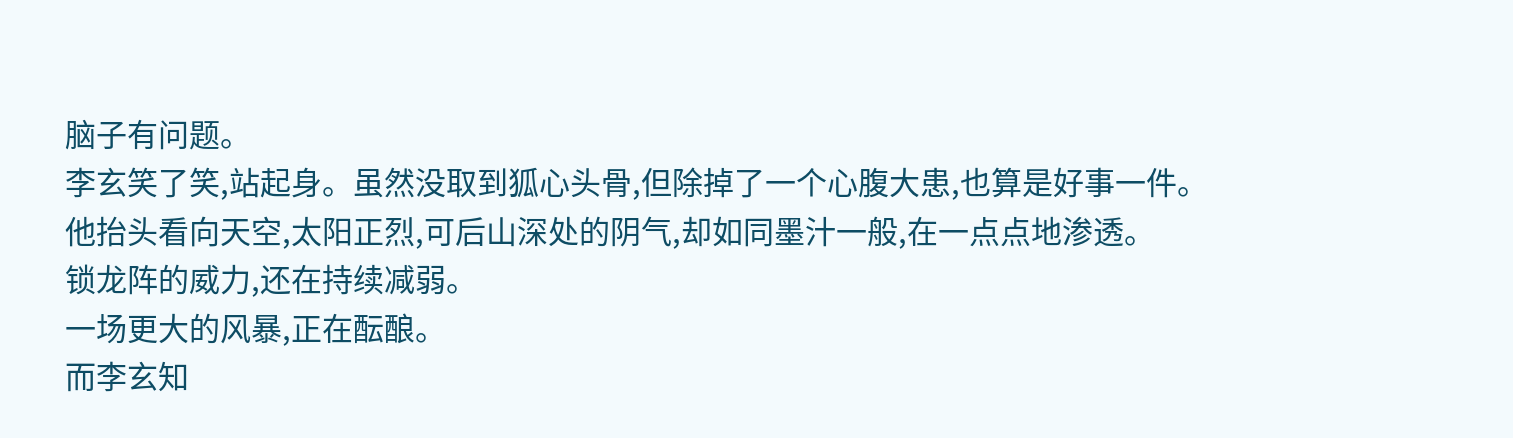脑子有问题。
李玄笑了笑,站起身。虽然没取到狐心头骨,但除掉了一个心腹大患,也算是好事一件。
他抬头看向天空,太阳正烈,可后山深处的阴气,却如同墨汁一般,在一点点地渗透。
锁龙阵的威力,还在持续减弱。
一场更大的风暴,正在酝酿。
而李玄知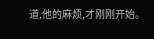道,他的麻烦,才刚刚开始。